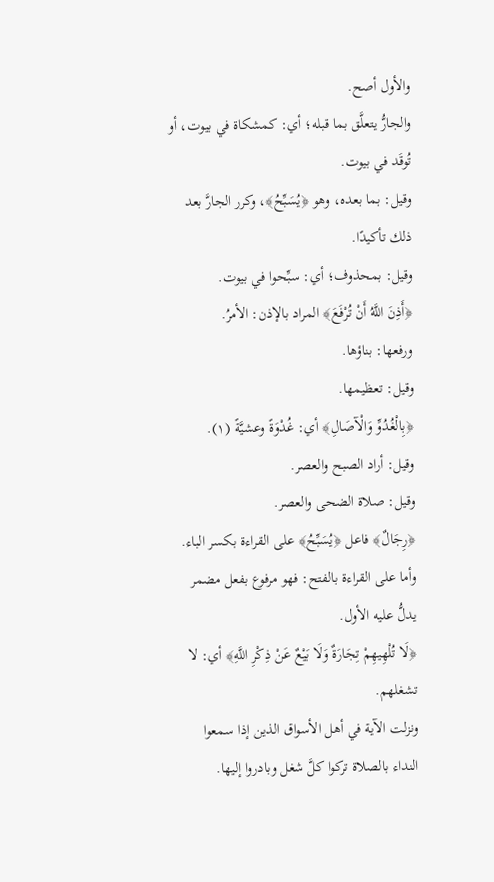والأول أصح.
والجارُّ يتعلَّق بما قبله؛ أي: كمشكاة في بيوت، أو تُوقَد في بيوت.
وقيل: بما بعده، وهو ﴿يُسَبِّحُ﴾، وكرر الجارَّ بعد ذلك تأكيدًا.
وقيل: بمحذوف؛ أي: سبِّحوا في بيوت.
﴿أَذِنَ اللَّهُ أَنْ تُرْفَعَ﴾ المراد بالإذن: الأمرُ.
ورفعها: بناؤها.
وقيل: تعظيمها.
﴿بِالْغُدُوِّ وَالْآصَالِ﴾ أي: غُدْوَةً وعشيَّةً (١).
وقيل: أراد الصبح والعصر.
وقيل: صلاة الضحى والعصر.
﴿رِجَالٌ﴾ فاعل ﴿يُسَبِّحُ﴾ على القراءة بكسر الباء.
وأما على القراءة بالفتح: فهو مرفوع بفعل مضمر يدلُّ عليه الأول.
﴿لَا تُلْهِيهِمْ تِجَارَةٌ وَلَا بَيْعٌ عَنْ ذِكْرِ اللَّهِ﴾ أي: لا تشغلهم.
ونزلت الآية في أهل الأسواق الذين إذا سمعوا النداء بالصلاة تركوا كلَّ شغل وبادروا إليها.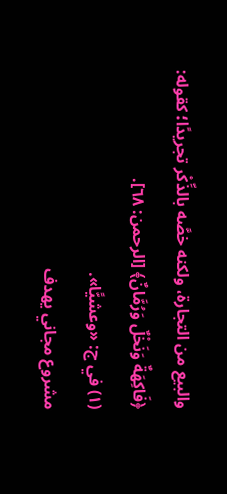والبيع من التجارة، ولكنه خصَّه بالذِّكْر تجريدًا؛ كقوله: ﴿فَاكِهَةٌ وَنَخْلٌ وَرُمَّانٌ﴾ [الرحمن: ٦٨].
(١) في ج: «وعشيًّا».
مشروع مجاني يهدف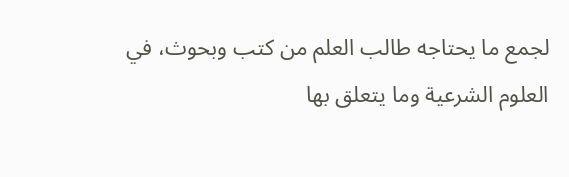لجمع ما يحتاجه طالب العلم من كتب وبحوث، في العلوم الشرعية وما يتعلق بها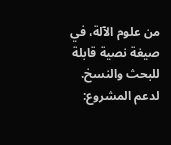من علوم الآلة، في صيغة نصية قابلة للبحث والنسخ.
لدعم المشروع: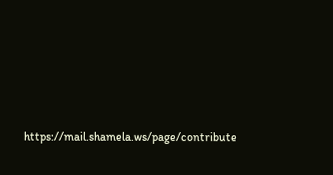https://mail.shamela.ws/page/contribute